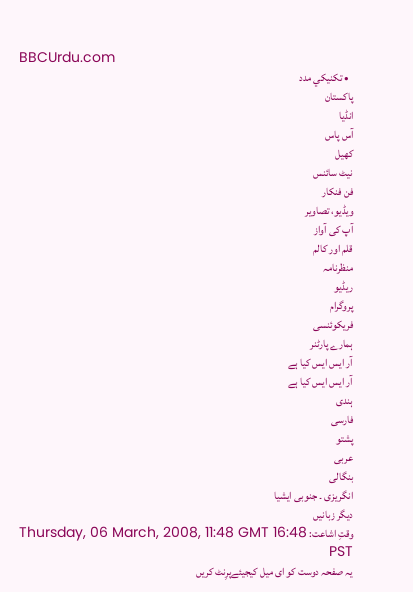BBCUrdu.com
  • تکنيکي مدد
پاکستان
انڈیا
آس پاس
کھیل
نیٹ سائنس
فن فنکار
ویڈیو، تصاویر
آپ کی آواز
قلم اور کالم
منظرنامہ
ریڈیو
پروگرام
فریکوئنسی
ہمارے پارٹنر
آر ایس ایس کیا ہے
آر ایس ایس کیا ہے
ہندی
فارسی
پشتو
عربی
بنگالی
انگریزی ۔ جنوبی ایشیا
دیگر زبانیں
وقتِ اشاعت: Thursday, 06 March, 2008, 11:48 GMT 16:48 PST
یہ صفحہ دوست کو ای میل کیجیئےپرِنٹ کریں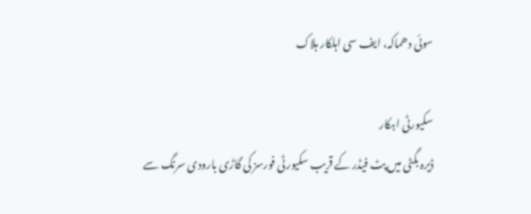سوئی دھماکہ، ایف سی اہلکار ہلاک

سکیورٹی اہکار
ڈیرہ بگٹی میں پٹ فیڈر کے قریب سکیورٹی فورسز کی گاڑی بارودی سرنگ سے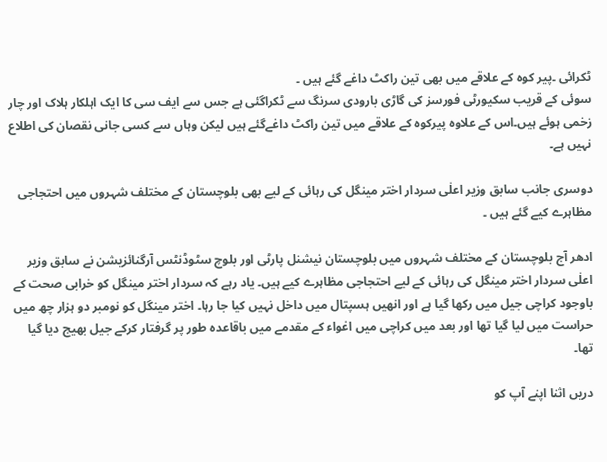ٹکرائی ۔پیر کوہ کے علاقے میں بھی تین راکٹ داغے گئے ہیں ۔
سوئی کے قریب سکیورٹی فورسز کی گاڑی بارودی سرنگ سے ٹکراگئی ہے جس سے ایف سی کا ایک اہلکار ہلاک اور چار زخمی ہوئے ہیں۔اس کے علاوہ پیرکوہ کے علاقے میں تین راکٹ داغےگئے ہیں لیکن وہاں سے کسی جانی نقصان کی اطلاع نہیں ہے۔

دوسری جانب سابق وزیر اعلٰی سردار اختر مینگل کی رہائی کے لیے بھی بلوچستان کے مختلف شہروں میں احتجاجی مظاہرے کیے گئے ہیں ۔

ادھر آج بلوچستان کے مختلف شہروں میں بلوچستان نیشنل پارٹی اور بلوچ سٹوڈنٹس آرگنائزیشن نے سابق وزیر اعلٰی سردار اختر مینگل کی رہائی کے لیے احتجاجی مظاہرے کیے ہیں۔ یاد رہے کہ سردار اختر مینگل کو خرابی صحت کے باوجود کراچی جیل میں رکھا گیا ہے اور انھیں ہسپتال میں داخل نہیں کیا جا رہا۔ اختر مینگل کو نومبر دو ہزار چھ میں حراست میں لیا گیا تھا اور بعد میں کراچی میں اغواء کے مقدمے میں باقاعدہ طور پر گرفتار کرکے جیل بھیج دیا گیا تھا۔

دریں اثنا اپنے آپ کو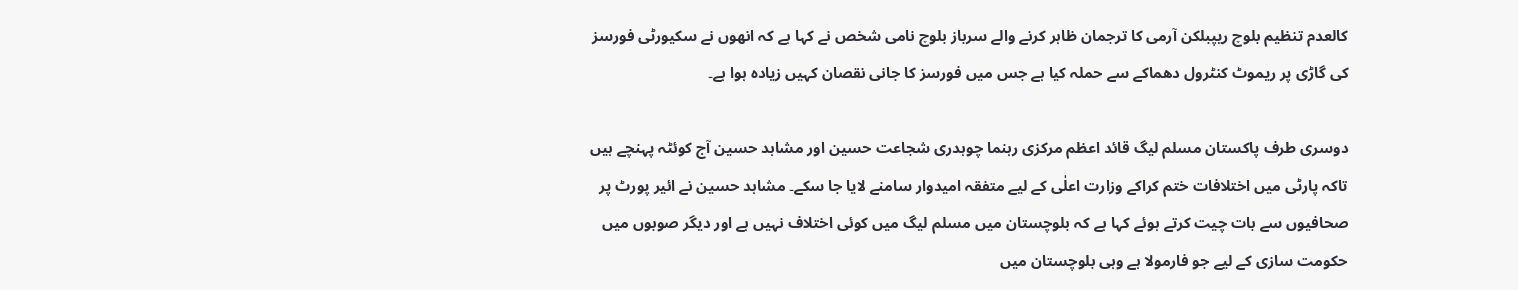کالعدم تنظیم بلوچ ریپبلکن آرمی کا ترجمان ظاہر کرنے والے سرباز بلوچ نامی شخص نے کہا ہے کہ انھوں نے سکیورٹی فورسز کی گاڑی پر ریموٹ کنٹرول دھماکے سے حملہ کیا ہے جس میں فورسز کا جانی نقصان کہیں زیادہ ہوا ہے۔

دوسری طرف پاکستان مسلم لیگ قائد اعظم مرکزی رہنما چوہدری شجاعت حسین اور مشاہد حسین آج کوئٹہ پہنچے ہیں تاکہ پارٹی میں اختلافات ختم کراکے وزارت اعلٰی کے لیے متفقہ امیدوار سامنے لایا جا سکے۔ مشاہد حسین نے ائیر پورٹ پر صحافیوں سے بات چیت کرتے ہوئے کہا ہے کہ بلوچستان میں مسلم لیگ میں کوئی اختلاف نہیں ہے اور دیگر صوبوں میں حکومت سازی کے لیے جو فارمولا ہے وہی بلوچستان میں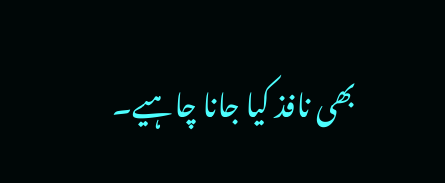بھی نافذ کیا جانا چاہیے۔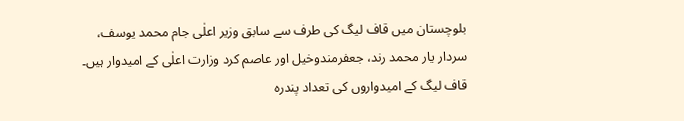بلوچستان میں قاف لیگ کی طرف سے سابق وزیر اعلٰی جام محمد یوسف، سردار یار محمد رند، جعفرمندوخیل اور عاصم کرد وزارت اعلٰی کے امیدوار ہیں۔ قاف لیگ کے امیدواروں کی تعداد پندرہ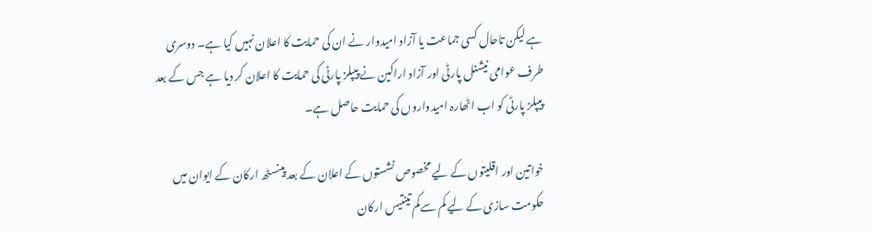ہے لیکن تاحال کسی جماعت یا آزاد امیدوار نے ان کی حمایت کا اعلان نہیں کیا ہے۔ دوسری طرف عوامی نیشنل پارٹی اور آزاد اراکین نے پیپلز پارٹی کی حمایت کا اعلان کر دیا ہے جس کے بعد پیپلز پارٹی کو اب اٹھارہ امیدواروں کی حمایت حاصل ہے۔

خواتین اور اقلیتوں کے لیے مخصوص نشستوں کے اعلان کے بعد پینسٹھ ارکان کے ایوان میں حکومت سازی کے لیے کم سےکم تینتیس ارکان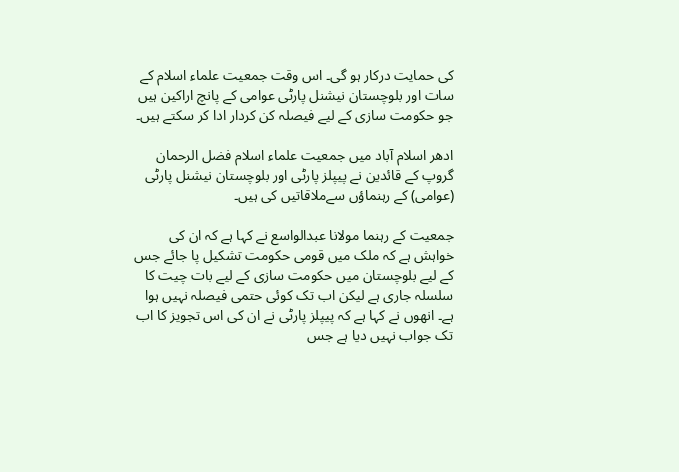کی حمایت درکار ہو گی۔ اس وقت جمعیت علماء اسلام کے سات اور بلوچستان نیشنل پارٹی عوامی کے پانچ اراکین ہیں جو حکومت سازی کے لیے فیصلہ کن کردار ادا کر سکتے ہیں۔

ادھر اسلام آباد میں جمعیت علماء اسلام فضل الرحمان گروپ کے قائدین نے پیپلز پارٹی اور بلوچستان نیشنل پارٹی (عوامی) کے رہنماؤں سےملاقاتیں کی ہیں۔

جمعیت کے رہنما مولانا عبدالواسع نے کہا ہے کہ ان کی خواہش ہے کہ ملک میں قومی حکومت تشکیل پا جائے جس کے لیے بلوچستان میں حکومت سازی کے لیے بات چیت کا سلسلہ جاری ہے لیکن اب تک کوئی حتمی فیصلہ نہیں ہوا ہے۔ انھوں نے کہا ہے کہ پیپلز پارٹی نے ان کی اس تجویز کا اب تک جواب نہیں دیا ہے جس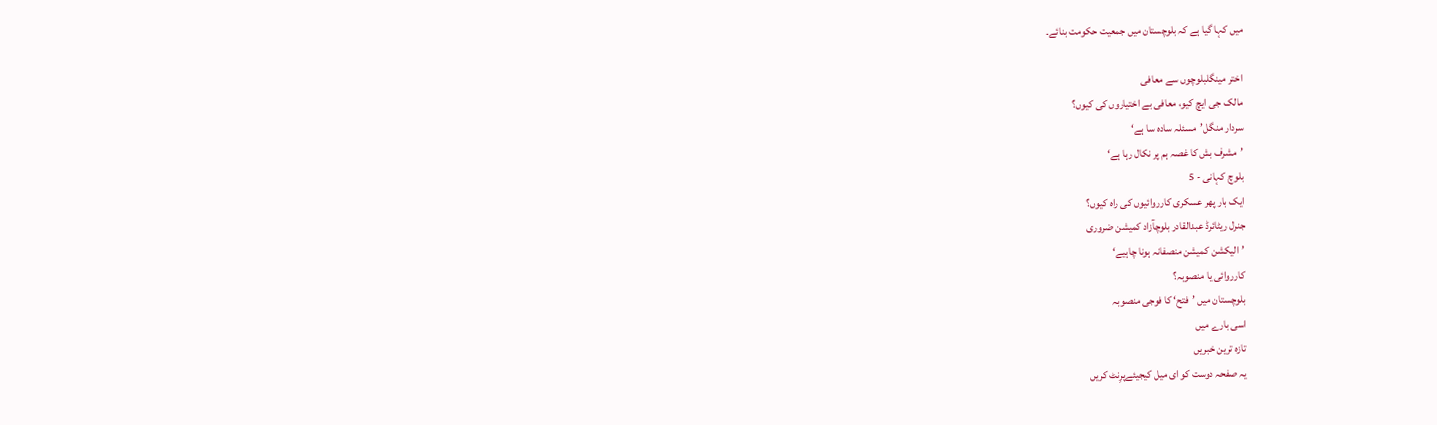میں کہا گیا ہے کہ بلوچستان میں جمعیت حکومت بنائے۔

اختر مینگلبلوچوں سے معافی
مالک جی ایچ کیو، معافی بے اختیاروں کی کیوں؟
سردار منگل’مسئلہ سادہ سا ہے‘
’مشرف بش کا غصہ ہم پر نکال رہا ہے‘
بلوچ کہانی - 5
ایک بار پھر عسکری کارروائیوں کی راہ کیوں؟
جنرل ریٹائرڈ عبدالقادر بلوچآزاد کمیشن ضروری
’الیکشن کمیشن منصفانہ ہونا چاہیے‘
کارروائی یا منصوبہ؟
بلوچستان میں ’فتح‘ کا فوجی منصوبہ
اسی بارے میں
تازہ ترین خبریں
یہ صفحہ دوست کو ای میل کیجیئےپرِنٹ کریں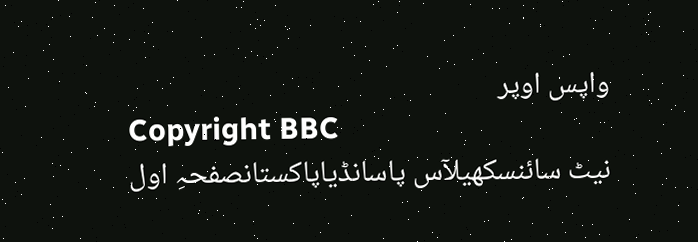واپس اوپر
Copyright BBC
نیٹ سائنسکھیلآس پاسانڈیاپاکستانصفحہِ اول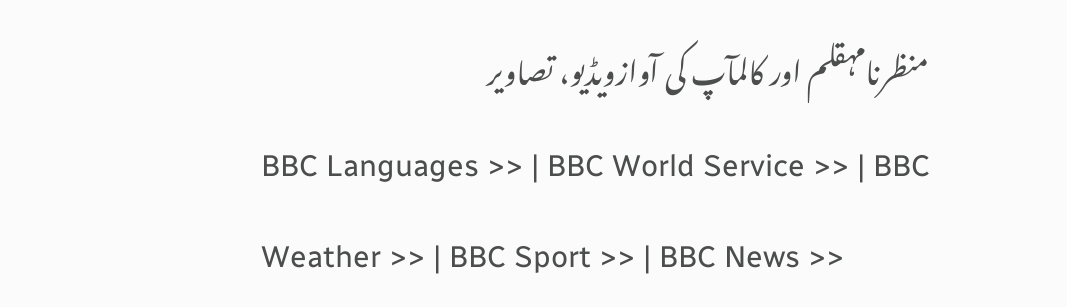منظرنامہقلم اور کالمآپ کی آوازویڈیو، تصاویر
BBC Languages >> | BBC World Service >> | BBC Weather >> | BBC Sport >> | BBC News >>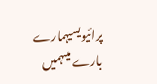پرائیویسیہمارے بارے میںہمیں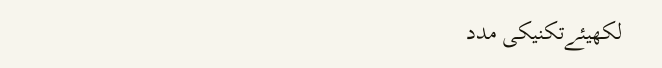لکھیئےتکنیکی مدد